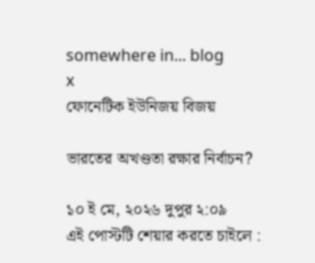somewhere in... blog
x
ফোনেটিক ইউনিজয় বিজয়

ভারতের অখণ্ডতা রক্ষার নির্বাচন?

১০ ই মে, ২০২৬ দুপুর ২:০৯
এই পোস্টটি শেয়ার করতে চাইলে :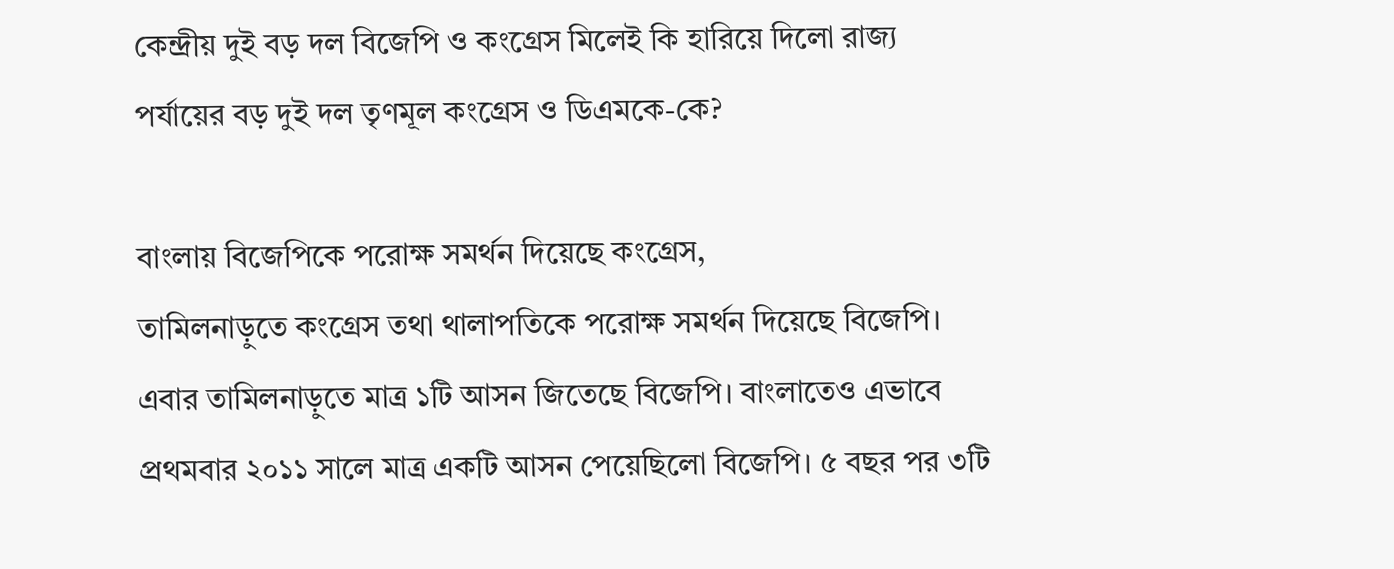কেন্দ্রীয় দুই বড় দল বিজেপি ও কংগ্রেস মিলেই কি হারিয়ে দিলো রাজ্য পর্যায়ের বড় দুই দল তৃণমূল কংগ্রেস ও ডিএমকে-কে?

বাংলায় বিজেপিকে পরোক্ষ সমর্থন দিয়েছে কংগ্রেস,
তামিলনাড়ুতে কংগ্রেস তথা থালাপতিকে পরোক্ষ সমর্থন দিয়েছে বিজেপি। এবার তামিলনাড়ুতে মাত্র ১টি আসন জিতেছে বিজেপি। বাংলাতেও এভাবে প্রথমবার ২০১১ সালে মাত্র একটি আসন পেয়েছিলো বিজেপি। ৫ বছর পর ৩টি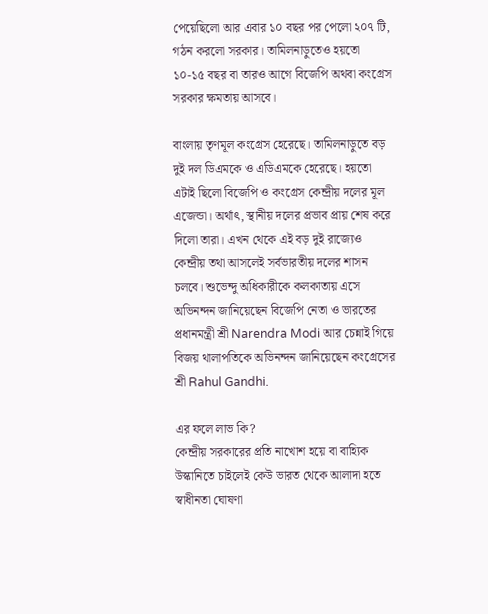পেয়েছিলো আর এবার ১০ বছর পর পেলো ২০৭ টি, গঠন করলো সরকার। তামিলনাড়ুতেও হয়তো ১০-১৫ বছর বা তারও আগে বিজেপি অথবা কংগ্রেস সরকার ক্ষমতায় আসবে।

বাংলায় তৃণমূল কংগ্রেস হেরেছে। তামিলনাড়ুতে বড় দুই দল ডিএমকে ও এডিএমকে হেরেছে। হয়তো এটাই ছিলো বিজেপি ও কংগ্রেস কেন্দ্রীয় দলের মূল এজেন্ডা। অর্থাৎ, স্থানীয় দলের প্রভাব প্রায় শেষ করে দিলো তারা। এখন থেকে এই বড় দুই রাজ্যেও কেন্দ্রীয় তথা আসলেই সর্বভারতীয় দলের শাসন চলবে। শুভেন্দু অধিকারীকে কলকাতায় এসে অভিনন্দন জানিয়েছেন বিজেপি নেতা ও ভারতের প্রধানমন্ত্রী শ্রী Narendra Modi আর চেন্নাই গিয়ে বিজয় থালাপতিকে অভিনন্দন জানিয়েছেন কংগ্রেসের শ্রী Rahul Gandhi.

এর ফলে লাভ কি?
কেন্দ্রীয় সরকারের প্রতি নাখোশ হয়ে বা বাহ্যিক উস্কানিতে চাইলেই কেউ ভারত থেকে আলাদা হতে স্বাধীনতা ঘোষণা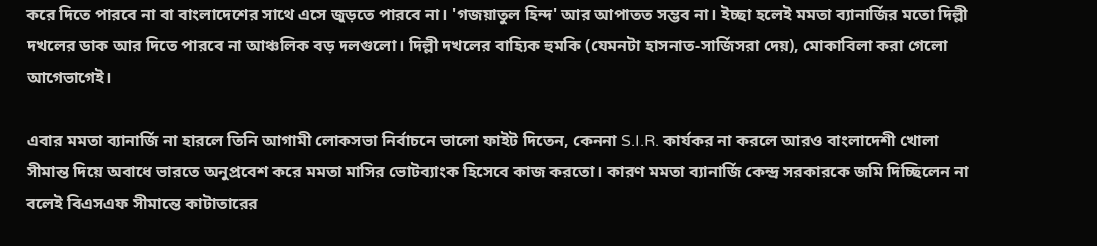করে দিতে পারবে না বা বাংলাদেশের সাথে এসে জুড়তে পারবে না। 'গজয়াতুল হিন্দ' আর আপাতত সম্ভব না। ইচ্ছা হলেই মমতা ব্যানার্জির মতো দিল্লী দখলের ডাক আর দিতে পারবে না আঞ্চলিক বড় দলগুলো। দিল্লী দখলের বাহ্যিক হুমকি (যেমনটা হাসনাত-সার্জিসরা দেয়), মোকাবিলা করা গেলো আগেভাগেই।

এবার মমতা ব্যানার্জি না হারলে তিনি আগামী লোকসভা নির্বাচনে ভালো ফাইট দিতেন, কেননা S.I.R. কার্যকর না করলে আরও বাংলাদেশী খোলা সীমান্ত দিয়ে অবাধে ভারতে অনুপ্রবেশ করে মমতা মাসির ভোটব্যাংক হিসেবে কাজ করতো। কারণ মমতা ব্যানার্জি কেন্দ্র সরকারকে জমি দিচ্ছিলেন না বলেই বিএসএফ সীমান্তে কাটাতারের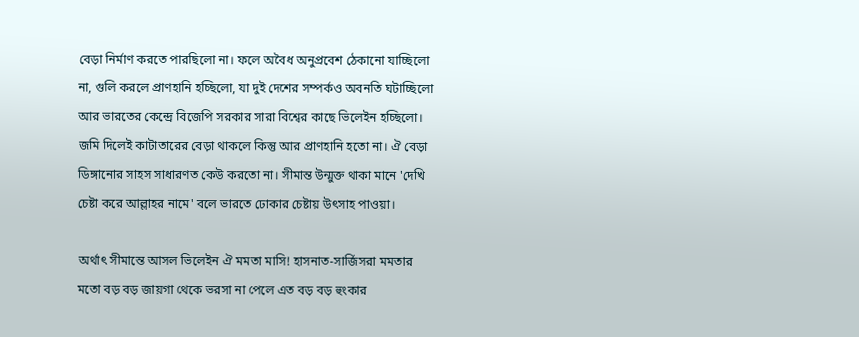বেড়া নির্মাণ করতে পারছিলো না। ফলে অবৈধ অনুপ্রবেশ ঠেকানো যাচ্ছিলো না, গুলি করলে প্রাণহানি হচ্ছিলো, যা দুই দেশের সম্পর্কও অবনতি ঘটাচ্ছিলো আর ভারতের কেন্দ্রে বিজেপি সরকার সারা বিশ্বের কাছে ভিলেইন হচ্ছিলো। জমি দিলেই কাটাতারের বেড়া থাকলে কিন্তু আর প্রাণহানি হতো না। ঐ বেড়া ডিঙ্গানোর সাহস সাধারণত কেউ করতো না। সীমান্ত উন্মুক্ত থাকা মানে 'দেখি চেষ্টা করে আল্লাহর নামে' বলে ভারতে ঢোকার চেষ্টায় উৎসাহ পাওয়া।

অর্থাৎ সীমান্তে আসল ভিলেইন ঐ মমতা মাসি! হাসনাত-সার্জিসরা মমতার মতো বড় বড় জায়গা থেকে ভরসা না পেলে এত বড় বড় হুংকার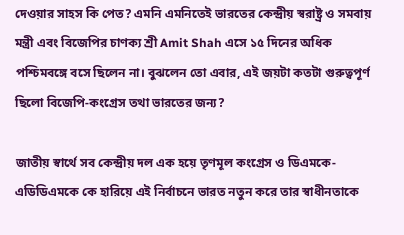দেওয়ার সাহস কি পেত? এমনি এমনিতেই ভারতের কেন্দ্রীয় স্বরাষ্ট্র ও সমবায় মন্ত্রী এবং বিজেপির চাণক্য শ্রী Amit Shah এসে ১৫ দিনের অধিক পশ্চিমবঙ্গে বসে ছিলেন না। বুঝলেন তো এবার, এই জয়টা কতটা গুরুত্বপূর্ণ ছিলো বিজেপি-কংগ্রেস তথা ভারতের জন্য?

জাতীয় স্বার্থে সব কেন্দ্রীয় দল এক হয়ে তৃণমূল কংগ্রেস ও ডিএমকে-এডিডিএমকে কে হারিয়ে এই নির্বাচনে ভারত নতুন করে তার স্বাধীনতাকে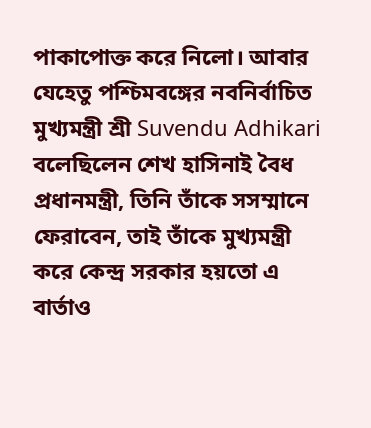পাকাপোক্ত করে নিলো। আবার যেহেতু পশ্চিমবঙ্গের নবনির্বাচিত মুখ্যমন্ত্রী শ্রী Suvendu Adhikari বলেছিলেন শেখ হাসিনাই বৈধ প্রধানমন্ত্রী, তিনি তাঁকে সসম্মানে ফেরাবেন, তাই তাঁকে মুখ্যমন্ত্রী করে কেন্দ্র সরকার হয়তো এ বার্তাও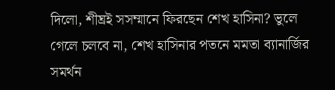দিলো, শীঘ্রই সসম্মানে ফিরছেন শেখ হাসিনা? ভুলে গেলে চলবে না, শেখ হাসিনার পতনে মমতা ব্যানার্জির সমর্থন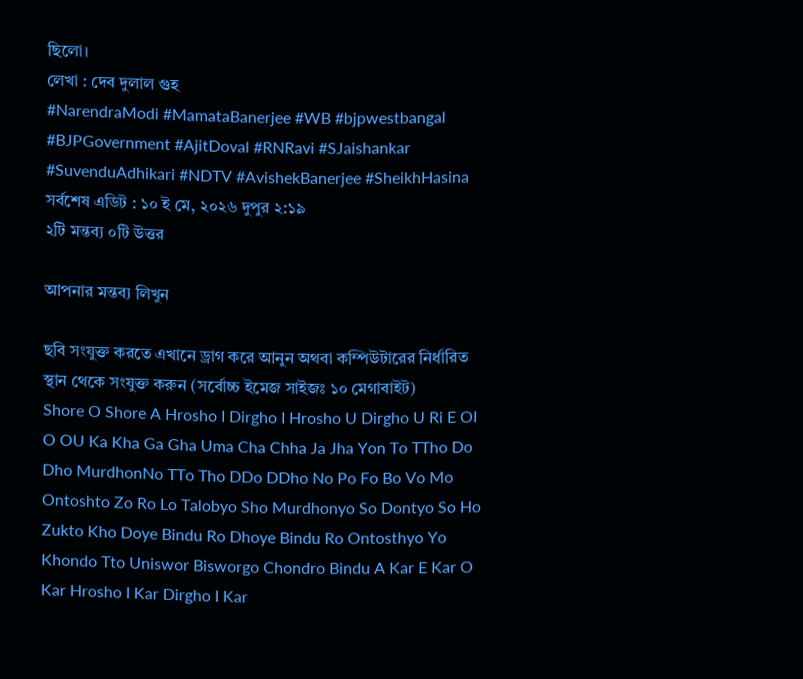ছিলো।
লেখা : দেব দুলাল গুহ
#NarendraModi #MamataBanerjee #WB #bjpwestbangal #BJPGovernment #AjitDoval #RNRavi #SJaishankar #SuvenduAdhikari #NDTV #AvishekBanerjee #SheikhHasina
সর্বশেষ এডিট : ১০ ই মে, ২০২৬ দুপুর ২:১৯
২টি মন্তব্য ০টি উত্তর

আপনার মন্তব্য লিখুন

ছবি সংযুক্ত করতে এখানে ড্রাগ করে আনুন অথবা কম্পিউটারের নির্ধারিত স্থান থেকে সংযুক্ত করুন (সর্বোচ্চ ইমেজ সাইজঃ ১০ মেগাবাইট)
Shore O Shore A Hrosho I Dirgho I Hrosho U Dirgho U Ri E OI O OU Ka Kha Ga Gha Uma Cha Chha Ja Jha Yon To TTho Do Dho MurdhonNo TTo Tho DDo DDho No Po Fo Bo Vo Mo Ontoshto Zo Ro Lo Talobyo Sho Murdhonyo So Dontyo So Ho Zukto Kho Doye Bindu Ro Dhoye Bindu Ro Ontosthyo Yo Khondo Tto Uniswor Bisworgo Chondro Bindu A Kar E Kar O Kar Hrosho I Kar Dirgho I Kar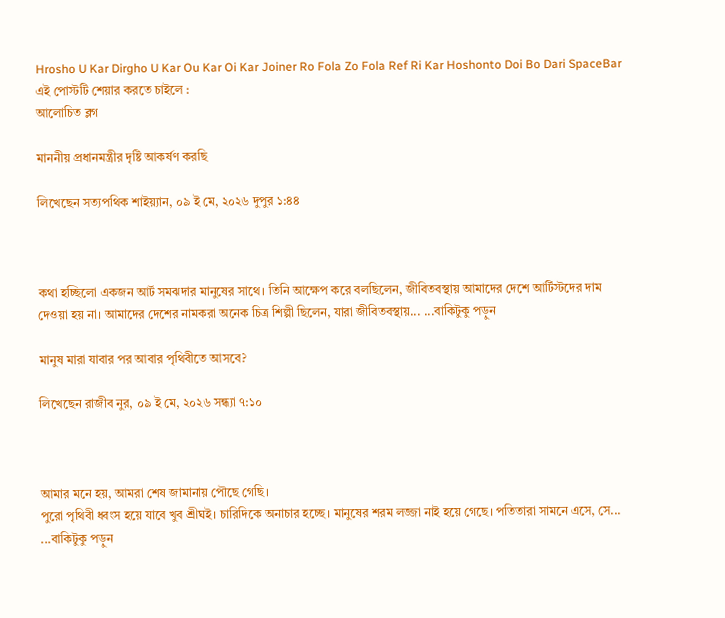Hrosho U Kar Dirgho U Kar Ou Kar Oi Kar Joiner Ro Fola Zo Fola Ref Ri Kar Hoshonto Doi Bo Dari SpaceBar
এই পোস্টটি শেয়ার করতে চাইলে :
আলোচিত ব্লগ

মাননীয় প্রধানমন্ত্রীর দৃষ্টি আকর্ষণ করছি

লিখেছেন সত্যপথিক শাইয়্যান, ০৯ ই মে, ২০২৬ দুপুর ১:৪৪



কথা হচ্ছিলো একজন আর্ট সমঝদার মানুষের সাথে। তিনি আক্ষেপ করে বলছিলেন, জীবিতবস্থায় আমাদের দেশে আর্টিস্টদের দাম দেওয়া হয় না। আমাদের দেশের নামকরা অনেক চিত্র শিল্পী ছিলেন, যারা জীবিতবস্থায়... ...বাকিটুকু পড়ুন

মানুষ মারা যাবার পর আবার পৃথিবীতে আসবে?

লিখেছেন রাজীব নুর, ০৯ ই মে, ২০২৬ সন্ধ্যা ৭:১০



আমার মনে হয়, আমরা শেষ জামানায় পৌছে গেছি।
পুরো পৃথিবী ধ্বংস হয়ে যাবে খুব শ্রীঘই। চারিদিকে অনাচার হচ্ছে। মানুষের শরম লজ্জা নাই হয়ে গেছে। পতিতারা সামনে এসে, সে... ...বাকিটুকু পড়ুন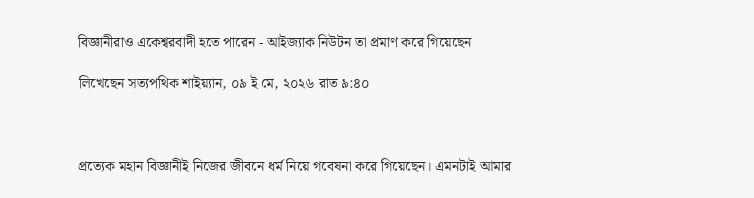বিজ্ঞানীরাও একেশ্বরবাদী হতে পারেন - আইজ্যাক নিউটন তা প্রমাণ করে গিয়েছেন

লিখেছেন সত্যপথিক শাইয়্যান, ০৯ ই মে, ২০২৬ রাত ৯:৪০



প্রত্যেক মহান বিজ্ঞানীই নিজের জীবনে ধর্ম নিয়ে গবেষনা করে গিয়েছেন। এমনটাই আমার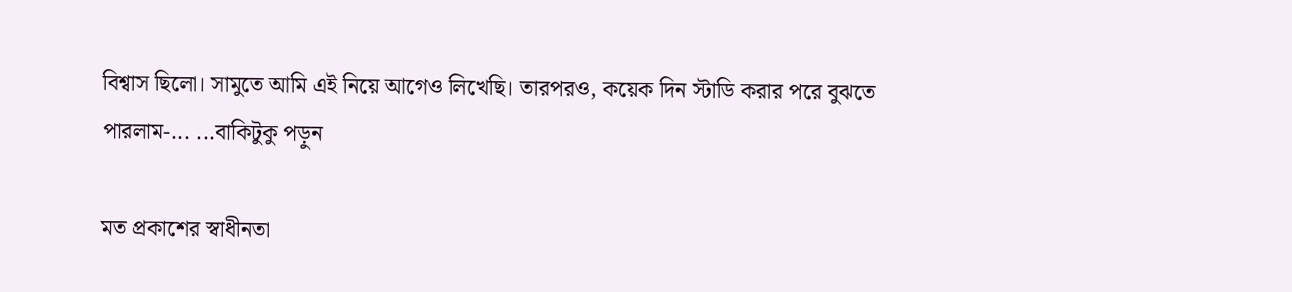বিশ্বাস ছিলো। সামুতে আমি এই নিয়ে আগেও লিখেছি। তারপরও, কয়েক দিন স্টাডি করার পরে বুঝতে পারলাম-... ...বাকিটুকু পড়ুন

মত প্রকাশের স্বাধীনতা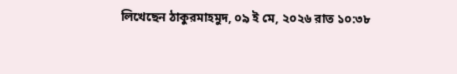লিখেছেন ঠাকুরমাহমুদ, ০৯ ই মে, ২০২৬ রাত ১০:৩৮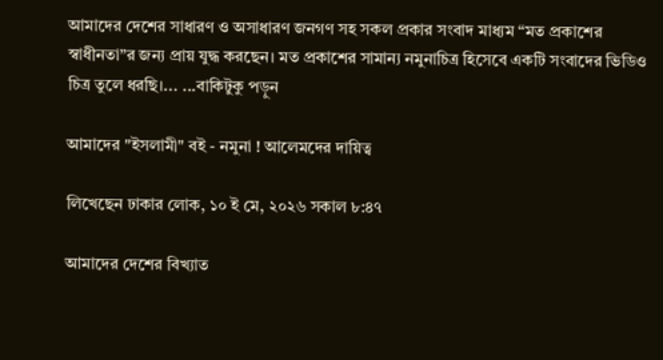আমাদের দেশের সাধারণ ও অসাধারণ জনগণ সহ সকল প্রকার সংবাদ মাধ্যম “মত প্রকাশের স্বাধীনতা”র জন্য প্রায় যুদ্ধ করছেন। মত প্রকাশের সামান্য নমুনাচিত্র হিসেবে একটি সংবাদের ভিডিও চিত্র তুলে ধরছি।... ...বাকিটুকু পড়ুন

আমাদের "ইসলামী" বই - নমুনা ! আলেমদের দায়িত্ব

লিখেছেন ঢাকার লোক, ১০ ই মে, ২০২৬ সকাল ৮:৪৭

আমাদের দেশের বিখ্যাত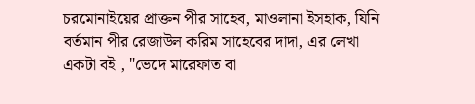চরমোনাইয়ের প্রাক্তন পীর সাহেব, মাওলানা ইসহাক, যিনি বর্তমান পীর রেজাউল করিম সাহেবের দাদা, এর লেখা একটা বই , "ভেদে মারেফাত বা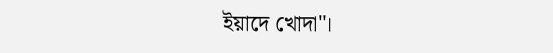ইয়াদে খোদা"।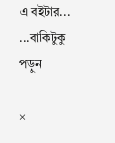এ বইটার... ...বাকিটুকু পড়ুন

×